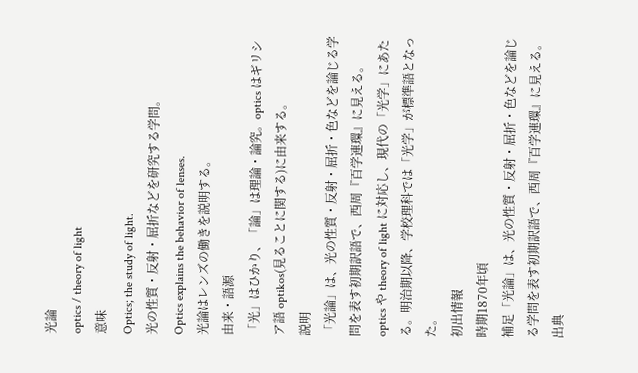光論
optics / theory of light
意味
Optics; the study of light.
光の性質・反射・屈折などを研究する学問。
Optics explains the behavior of lenses.
光論はレンズの働きを説明する。
由来・語源
「光」はひかり、「論」は理論・論究。optics はギリシア語 optikos(見ることに関する)に由来する。
説明
「光論」は、光の性質・反射・屈折・色などを論じる学問を表す初期訳語で、西周『百学連環』に見える。optics や theory of light に対応し、現代の「光学」にあたる。明治期以降、学校理科では「光学」が標準語となった。
初出情報
時期1870年頃
補足「光論」は、光の性質・反射・屈折・色などを論じる学問を表す初期訳語で、西周『百学連環』に見える。
出典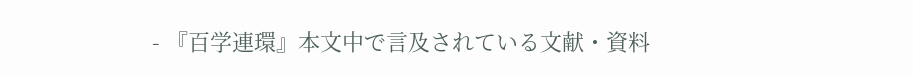- 『百学連環』本文中で言及されている文献・資料